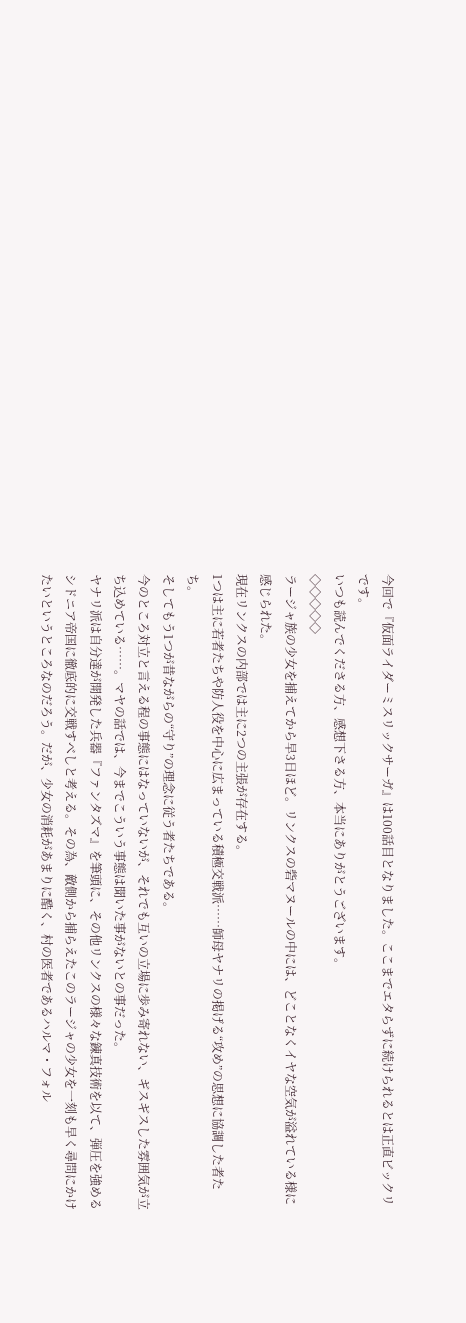今回で『仮面ライダーミスリックサーガ』は100話目となりました。ここまでエタらずに続けられるとは正直ビックリです。
いつも読んでくださる方、感想下さる方、本当にありがとうございます。
◇◇◇◇◇
ラージャ族の少女を捕えてから早3日ほど。リンクスの砦マヌールの中には、どことなくイヤな空気が溢れている様に感じられた。
現在リンクスの内部では主に2つの主張が存在する。
1つは主に若者たちや防人役を中心に広まっている積極交戦派……師母ヤナリの掲げる“攻め”の思想に協調した者たち。
そしてもう1つが昔ながらの“守り”の理念に従う者たちである。
今のところ対立と言える程の事態にはなっていないが、それでも互いの立場に歩み寄れない、ギスギスした雰囲気が立ち込めている……。マヤの話では、今までこういう事態は聞いた事がないとの事だった。
ヤナリ派は自分達が開発した兵器『ファンタズマ』を筆頭に、その他リンクスの様々な錬真技術を以て、弾圧を強めるシドニア帝国に徹底的に交戦すべしと考える。その為、敵側から捕らえたこのラージャの少女を一刻も早く尋問にかけたいというところなのだろう。だが、少女の消耗があまりに酷く、村の医者であるハルマ・フォル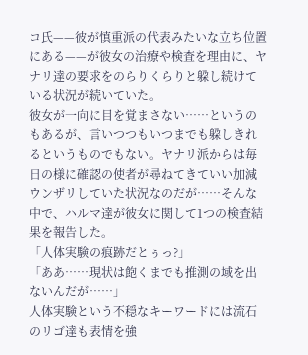コ氏——彼が慎重派の代表みたいな立ち位置にある——が彼女の治療や検査を理由に、ヤナリ達の要求をのらりくらりと躱し続けている状況が続いていた。
彼女が一向に目を覚まさない……というのもあるが、言いつつもいつまでも躱しきれるというものでもない。ヤナリ派からは毎日の様に確認の使者が尋ねてきていい加減ウンザリしていた状況なのだが……そんな中で、ハルマ達が彼女に関して1つの検査結果を報告した。
「人体実験の痕跡だとぅっ?」
「ああ……現状は飽くまでも推測の域を出ないんだが……」
人体実験という不穏なキーワードには流石のリゴ達も表情を強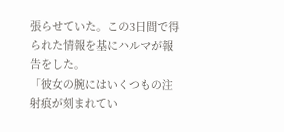張らせていた。この3日間で得られた情報を基にハルマが報告をした。
「彼女の腕にはいくつもの注射痕が刻まれてい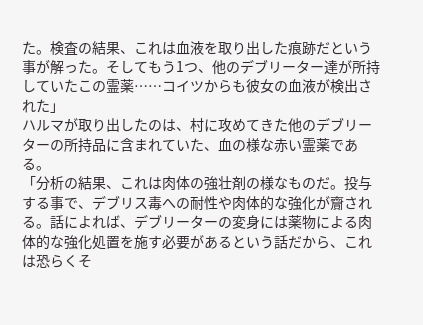た。検査の結果、これは血液を取り出した痕跡だという事が解った。そしてもう1つ、他のデブリーター達が所持していたこの霊薬……コイツからも彼女の血液が検出された」
ハルマが取り出したのは、村に攻めてきた他のデブリーターの所持品に含まれていた、血の様な赤い霊薬である。
「分析の結果、これは肉体の強壮剤の様なものだ。投与する事で、デブリス毒への耐性や肉体的な強化が齎される。話によれば、デブリーターの変身には薬物による肉体的な強化処置を施す必要があるという話だから、これは恐らくそ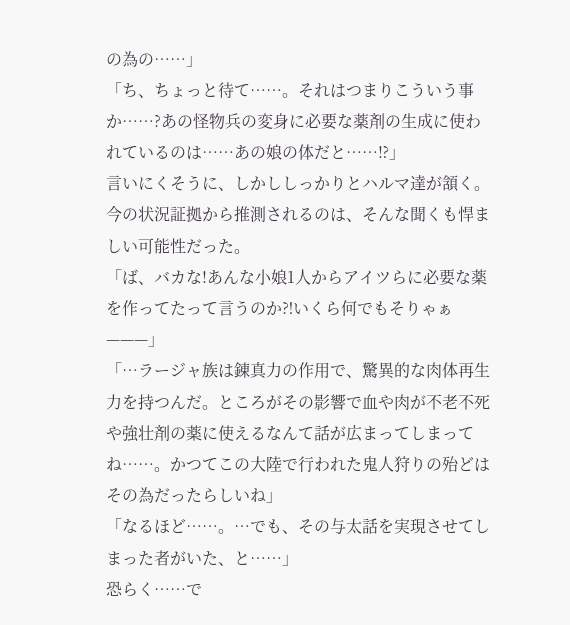の為の……」
「ち、ちょっと待て……。それはつまりこういう事か……?あの怪物兵の変身に必要な薬剤の生成に使われているのは……あの娘の体だと……⁉」
言いにくそうに、しかししっかりとハルマ達が頷く。今の状況証拠から推測されるのは、そんな聞くも悍ましい可能性だった。
「ば、バカな!あんな小娘1人からアイツらに必要な薬を作ってたって言うのか⁈いくら何でもそりゃぁ———」
「…ラージャ族は錬真力の作用で、驚異的な肉体再生力を持つんだ。ところがその影響で血や肉が不老不死や強壮剤の薬に使えるなんて話が広まってしまってね……。かつてこの大陸で行われた鬼人狩りの殆どはその為だったらしいね」
「なるほど……。…でも、その与太話を実現させてしまった者がいた、と……」
恐らく……で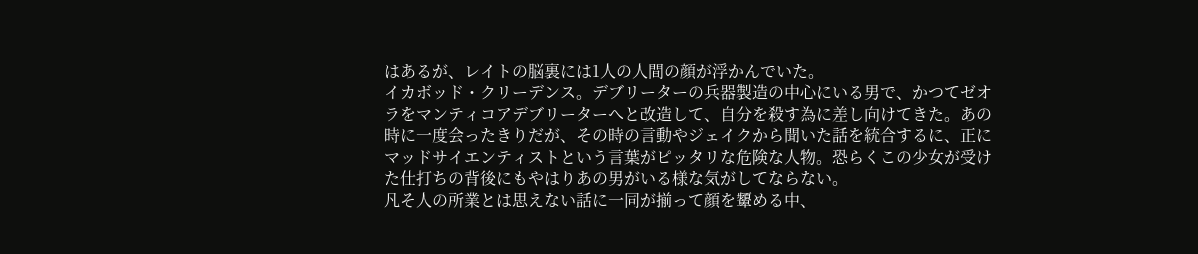はあるが、レイトの脳裏には1人の人間の顔が浮かんでいた。
イカボッド・クリーデンス。デブリーターの兵器製造の中心にいる男で、かつてゼオラをマンティコアデブリーターへと改造して、自分を殺す為に差し向けてきた。あの時に一度会ったきりだが、その時の言動やジェイクから聞いた話を統合するに、正にマッドサイエンティストという言葉がピッタリな危険な人物。恐らくこの少女が受けた仕打ちの背後にもやはりあの男がいる様な気がしてならない。
凡そ人の所業とは思えない話に一同が揃って顔を顰める中、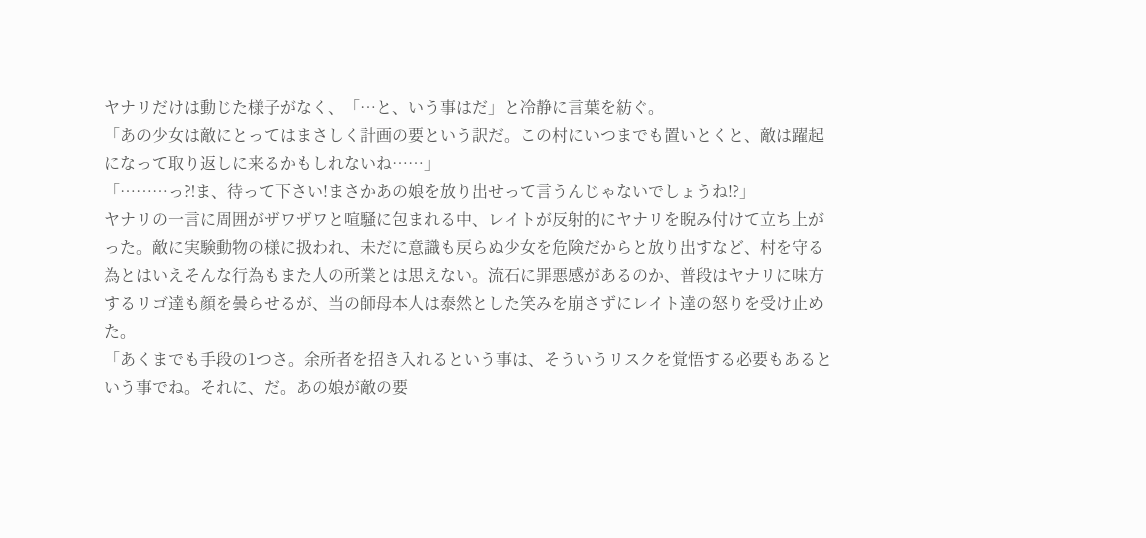ヤナリだけは動じた様子がなく、「…と、いう事はだ」と冷静に言葉を紡ぐ。
「あの少女は敵にとってはまさしく計画の要という訳だ。この村にいつまでも置いとくと、敵は躍起になって取り返しに来るかもしれないね……」
「………っ⁈ま、待って下さい!まさかあの娘を放り出せって言うんじゃないでしょうね⁉」
ヤナリの一言に周囲がザワザワと喧騒に包まれる中、レイトが反射的にヤナリを睨み付けて立ち上がった。敵に実験動物の様に扱われ、未だに意識も戻らぬ少女を危険だからと放り出すなど、村を守る為とはいえそんな行為もまた人の所業とは思えない。流石に罪悪感があるのか、普段はヤナリに味方するリゴ達も顔を曇らせるが、当の師母本人は泰然とした笑みを崩さずにレイト達の怒りを受け止めた。
「あくまでも手段の1つさ。余所者を招き入れるという事は、そういうリスクを覚悟する必要もあるという事でね。それに、だ。あの娘が敵の要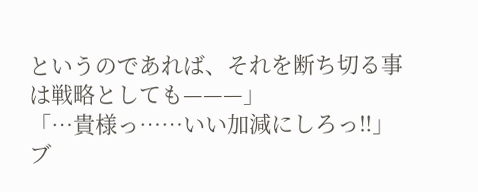というのであれば、それを断ち切る事は戦略としても———」
「…貴様っ……いい加減にしろっ‼」
ブ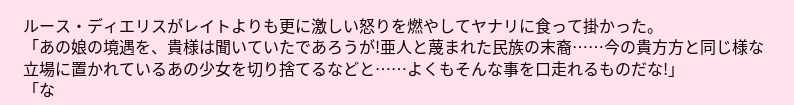ルース・ディエリスがレイトよりも更に激しい怒りを燃やしてヤナリに食って掛かった。
「あの娘の境遇を、貴様は聞いていたであろうが!亜人と蔑まれた民族の末裔……今の貴方方と同じ様な立場に置かれているあの少女を切り捨てるなどと……よくもそんな事を口走れるものだな!」
「な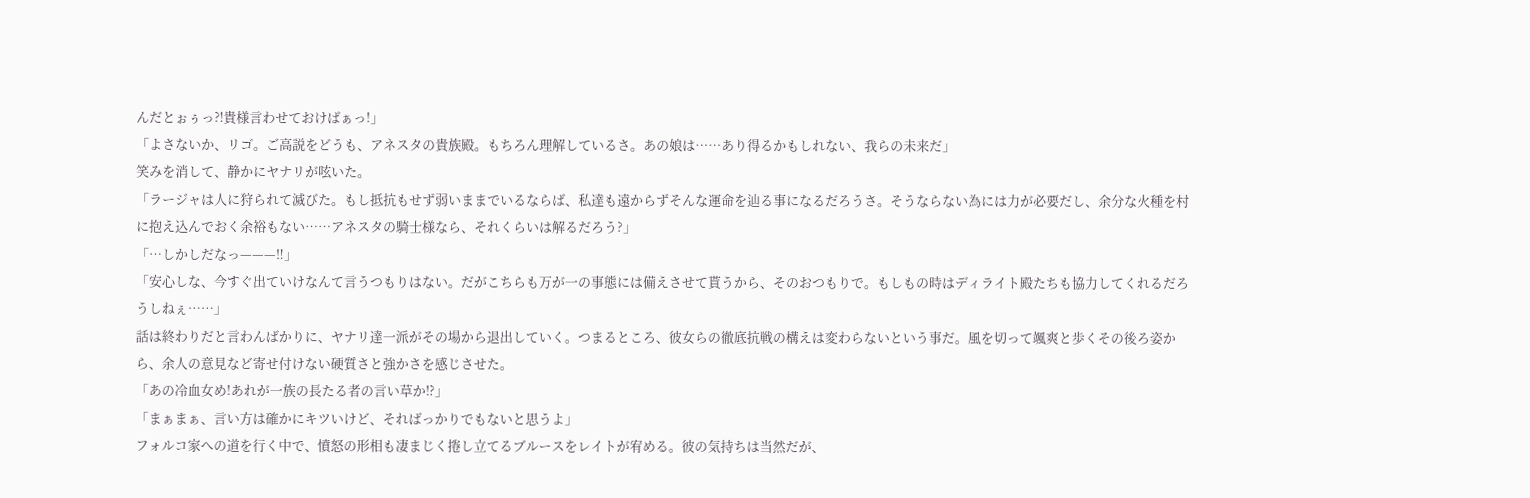んだとぉぅっ⁈貴様言わせておけばぁっ!」
「よさないか、リゴ。ご高説をどうも、アネスタの貴族殿。もちろん理解しているさ。あの娘は……あり得るかもしれない、我らの未来だ」
笑みを消して、静かにヤナリが呟いた。
「ラージャは人に狩られて滅びた。もし抵抗もせず弱いままでいるならば、私達も遠からずそんな運命を辿る事になるだろうさ。そうならない為には力が必要だし、余分な火種を村に抱え込んでおく余裕もない……アネスタの騎士様なら、それくらいは解るだろう?」
「…しかしだなっ———‼」
「安心しな、今すぐ出ていけなんて言うつもりはない。だがこちらも万が一の事態には備えさせて貰うから、そのおつもりで。もしもの時はディライト殿たちも協力してくれるだろうしねぇ……」
話は終わりだと言わんばかりに、ヤナリ達一派がその場から退出していく。つまるところ、彼女らの徹底抗戦の構えは変わらないという事だ。風を切って颯爽と歩くその後ろ姿から、余人の意見など寄せ付けない硬質さと強かさを感じさせた。
「あの冷血女め!あれが一族の長たる者の言い草か⁉」
「まぁまぁ、言い方は確かにキツいけど、そればっかりでもないと思うよ」
フォルコ家への道を行く中で、憤怒の形相も凄まじく捲し立てるブルースをレイトが宥める。彼の気持ちは当然だが、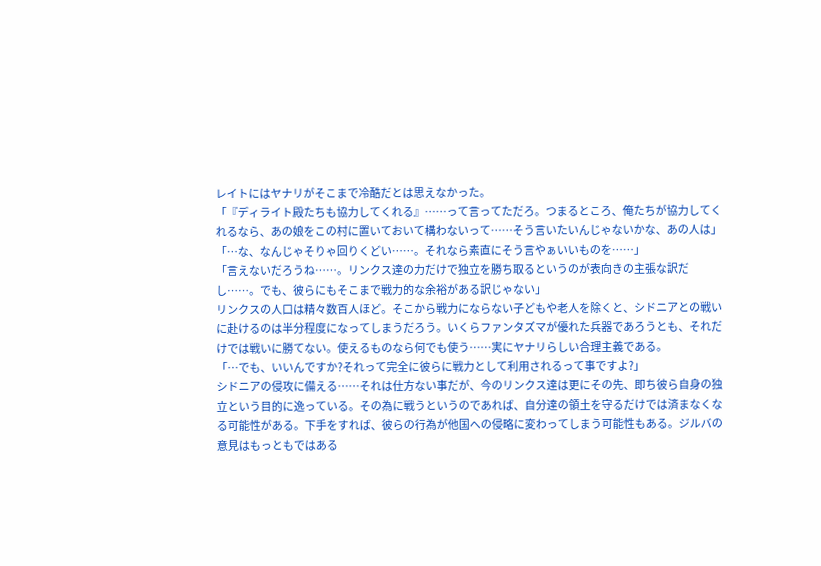レイトにはヤナリがそこまで冷酷だとは思えなかった。
「『ディライト殿たちも協力してくれる』……って言ってただろ。つまるところ、俺たちが協力してくれるなら、あの娘をこの村に置いておいて構わないって……そう言いたいんじゃないかな、あの人は」
「…な、なんじゃそりゃ回りくどい……。それなら素直にそう言やぁいいものを……」
「言えないだろうね……。リンクス達の力だけで独立を勝ち取るというのが表向きの主張な訳だし……。でも、彼らにもそこまで戦力的な余裕がある訳じゃない」
リンクスの人口は精々数百人ほど。そこから戦力にならない子どもや老人を除くと、シドニアとの戦いに赴けるのは半分程度になってしまうだろう。いくらファンタズマが優れた兵器であろうとも、それだけでは戦いに勝てない。使えるものなら何でも使う……実にヤナリらしい合理主義である。
「…でも、いいんですか?それって完全に彼らに戦力として利用されるって事ですよ?」
シドニアの侵攻に備える……それは仕方ない事だが、今のリンクス達は更にその先、即ち彼ら自身の独立という目的に逸っている。その為に戦うというのであれば、自分達の領土を守るだけでは済まなくなる可能性がある。下手をすれば、彼らの行為が他国への侵略に変わってしまう可能性もある。ジルバの意見はもっともではある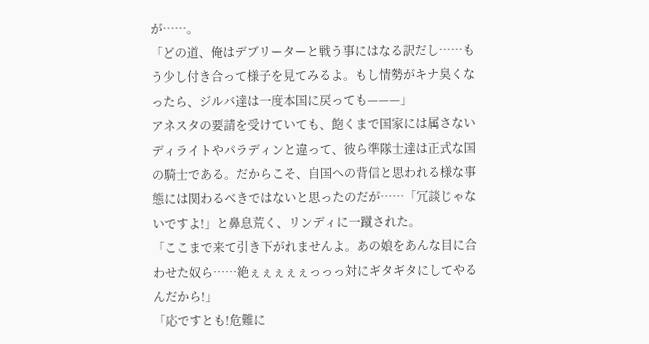が……。
「どの道、俺はデブリーターと戦う事にはなる訳だし……もう少し付き合って様子を見てみるよ。もし情勢がキナ臭くなったら、ジルバ達は一度本国に戻っても———」
アネスタの要請を受けていても、飽くまで国家には属さないディライトやパラディンと違って、彼ら準隊士達は正式な国の騎士である。だからこそ、自国への背信と思われる様な事態には関わるべきではないと思ったのだが……「冗談じゃないですよ!」と鼻息荒く、リンディに一蹴された。
「ここまで来て引き下がれませんよ。あの娘をあんな目に合わせた奴ら……絶ぇぇぇぇぇっっっ対にギタギタにしてやるんだから!」
「応ですとも!危難に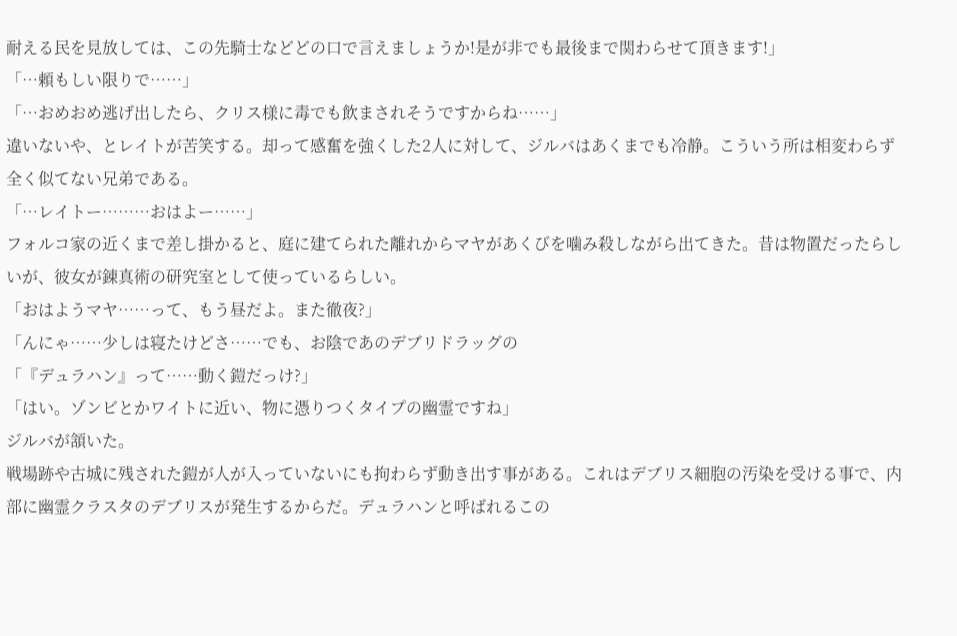耐える民を見放しては、この先騎士などどの口で言えましょうか!是が非でも最後まで関わらせて頂きます!」
「…頼もしい限りで……」
「…おめおめ逃げ出したら、クリス様に毒でも飲まされそうですからね……」
違いないや、とレイトが苦笑する。却って感奮を強くした2人に対して、ジルバはあくまでも冷静。こういう所は相変わらず全く似てない兄弟である。
「…レイトー………おはよー……」
フォルコ家の近くまで差し掛かると、庭に建てられた離れからマヤがあくびを噛み殺しながら出てきた。昔は物置だったらしいが、彼女が錬真術の研究室として使っているらしい。
「おはようマヤ……って、もう昼だよ。また徹夜?」
「んにゃ……少しは寝たけどさ……でも、お陰であのデブリドラッグの
「『デュラハン』って……動く鎧だっけ?」
「はい。ゾンビとかワイトに近い、物に憑りつくタイプの幽霊ですね」
ジルバが頷いた。
戦場跡や古城に残された鎧が人が入っていないにも拘わらず動き出す事がある。これはデブリス細胞の汚染を受ける事で、内部に幽霊クラスタのデブリスが発生するからだ。デュラハンと呼ばれるこの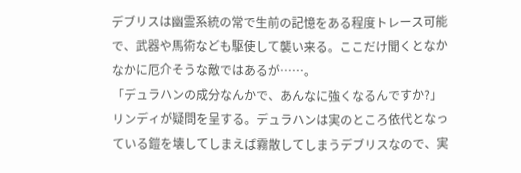デブリスは幽霊系統の常で生前の記憶をある程度トレース可能で、武器や馬術なども駆使して襲い来る。ここだけ聞くとなかなかに厄介そうな敵ではあるが……。
「デュラハンの成分なんかで、あんなに強くなるんですか?」
リンディが疑問を呈する。デュラハンは実のところ依代となっている鎧を壊してしまえば霧散してしまうデブリスなので、実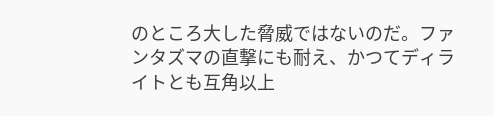のところ大した脅威ではないのだ。ファンタズマの直撃にも耐え、かつてディライトとも互角以上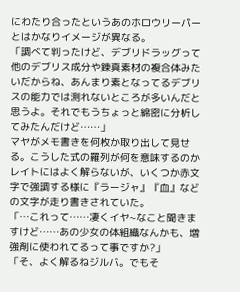にわたり合ったというあのホロウリーパーとはかなりイメージが異なる。
「調べて判ったけど、デブリドラッグって他のデブリス成分や錬真素材の複合体みたいだからね、あんまり素となってるデブリスの能力では測れないところが多いんだと思うよ。それでもうちょっと綿密に分析してみたんだけど……」
マヤがメモ書きを何枚か取り出して見せる。こうした式の羅列が何を意味するのかレイトにはよく解らないが、いくつか赤文字で強調する様に『ラージャ』『血』などの文字が走り書きされていた。
「…これって……凄くイヤ~なこと聞きますけど……あの少女の体組織なんかも、増強剤に使われてるって事ですか?」
「そ、よく解るねジルバ。でもそ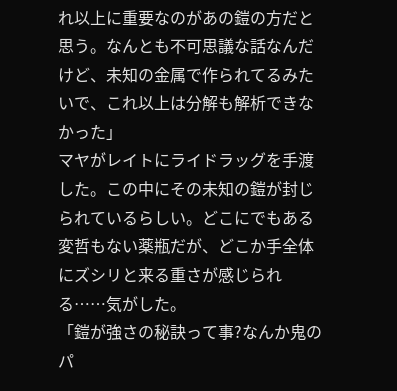れ以上に重要なのがあの鎧の方だと思う。なんとも不可思議な話なんだけど、未知の金属で作られてるみたいで、これ以上は分解も解析できなかった」
マヤがレイトにライドラッグを手渡した。この中にその未知の鎧が封じられているらしい。どこにでもある変哲もない薬瓶だが、どこか手全体にズシリと来る重さが感じられる……気がした。
「鎧が強さの秘訣って事?なんか鬼のパ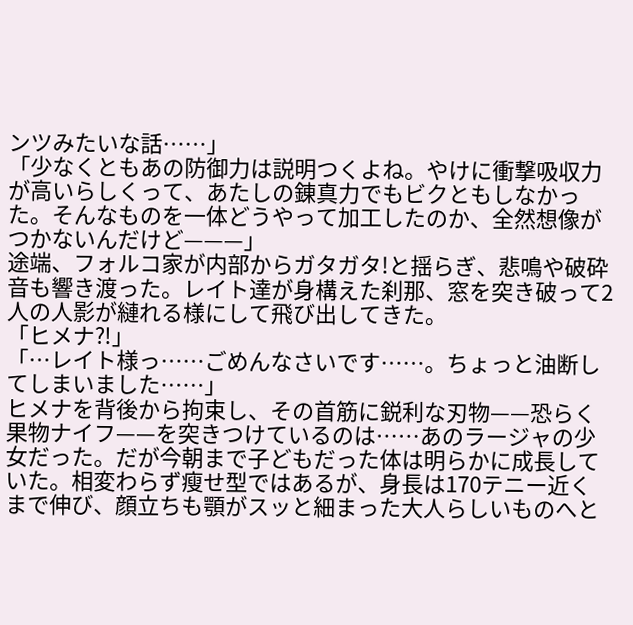ンツみたいな話……」
「少なくともあの防御力は説明つくよね。やけに衝撃吸収力が高いらしくって、あたしの錬真力でもビクともしなかった。そんなものを一体どうやって加工したのか、全然想像がつかないんだけど———」
途端、フォルコ家が内部からガタガタ!と揺らぎ、悲鳴や破砕音も響き渡った。レイト達が身構えた刹那、窓を突き破って2人の人影が縺れる様にして飛び出してきた。
「ヒメナ⁈」
「…レイト様っ……ごめんなさいです……。ちょっと油断してしまいました……」
ヒメナを背後から拘束し、その首筋に鋭利な刃物——恐らく果物ナイフ——を突きつけているのは……あのラージャの少女だった。だが今朝まで子どもだった体は明らかに成長していた。相変わらず瘦せ型ではあるが、身長は170テニー近くまで伸び、顔立ちも顎がスッと細まった大人らしいものへと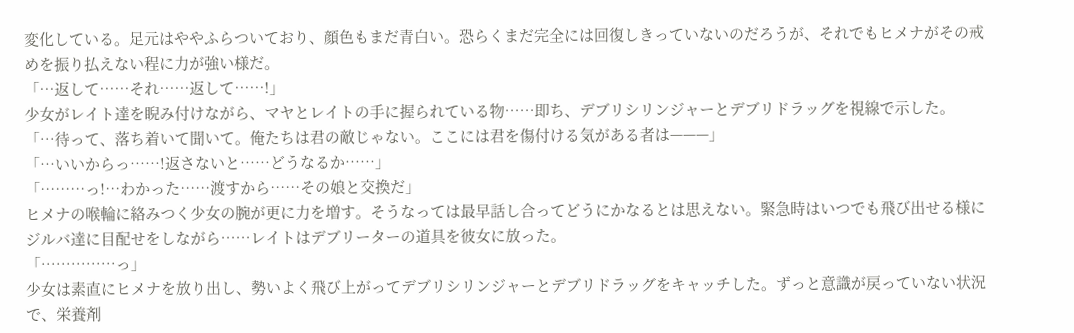変化している。足元はややふらついており、顔色もまだ青白い。恐らくまだ完全には回復しきっていないのだろうが、それでもヒメナがその戒めを振り払えない程に力が強い様だ。
「…返して……それ……返して……!」
少女がレイト達を睨み付けながら、マヤとレイトの手に握られている物……即ち、デブリシリンジャーとデブリドラッグを視線で示した。
「…待って、落ち着いて聞いて。俺たちは君の敵じゃない。ここには君を傷付ける気がある者は———」
「…いいからっ……!返さないと……どうなるか……」
「………っ!…わかった……渡すから……その娘と交換だ」
ヒメナの喉輪に絡みつく少女の腕が更に力を増す。そうなっては最早話し合ってどうにかなるとは思えない。緊急時はいつでも飛び出せる様にジルバ達に目配せをしながら……レイトはデブリーターの道具を彼女に放った。
「……………っ」
少女は素直にヒメナを放り出し、勢いよく飛び上がってデブリシリンジャーとデブリドラッグをキャッチした。ずっと意識が戻っていない状況で、栄養剤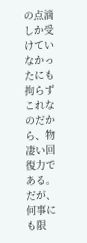の点滴しか受けていなかったにも拘らずこれなのだから、物凄い回復力である。だが、何事にも限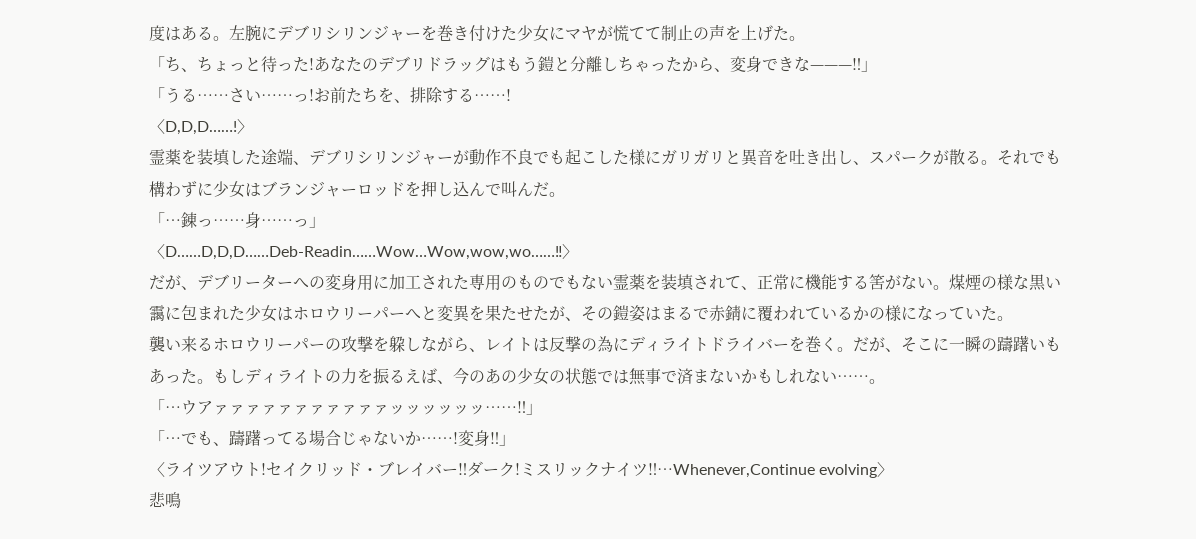度はある。左腕にデブリシリンジャーを巻き付けた少女にマヤが慌てて制止の声を上げた。
「ち、ちょっと待った!あなたのデブリドラッグはもう鎧と分離しちゃったから、変身できな———‼」
「うる……さい……っ!お前たちを、排除する……!
〈D,D,D……!〉
霊薬を装填した途端、デブリシリンジャーが動作不良でも起こした様にガリガリと異音を吐き出し、スパークが散る。それでも構わずに少女はブランジャーロッドを押し込んで叫んだ。
「…錬っ……身……っ」
〈D……D,D,D……Deb-Readin……Wow…Wow,wow,wo……‼〉
だが、デブリーターへの変身用に加工された専用のものでもない霊薬を装填されて、正常に機能する筈がない。煤煙の様な黒い靄に包まれた少女はホロウリーパーへと変異を果たせたが、その鎧姿はまるで赤錆に覆われているかの様になっていた。
襲い来るホロウリーパーの攻撃を躱しながら、レイトは反撃の為にディライトドライバーを巻く。だが、そこに一瞬の躊躇いもあった。もしディライトの力を振るえば、今のあの少女の状態では無事で済まないかもしれない……。
「…ウアァァァァァァァァァァァッッッッッッ……‼」
「…でも、躊躇ってる場合じゃないか……!変身‼」
〈ライツアウト!セイクリッド・ブレイバー‼ダーク!ミスリックナイツ‼…Whenever,Continue evolving〉
悲鳴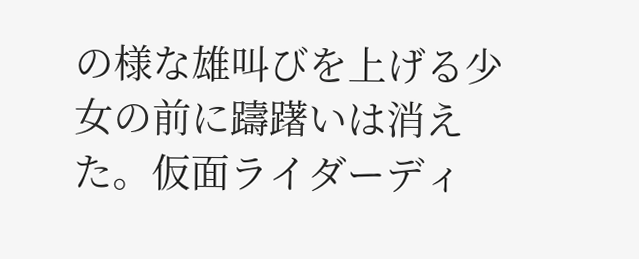の様な雄叫びを上げる少女の前に躊躇いは消えた。仮面ライダーディ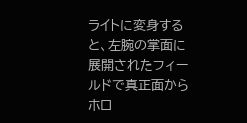ライトに変身すると、左腕の掌面に展開されたフィールドで真正面からホロ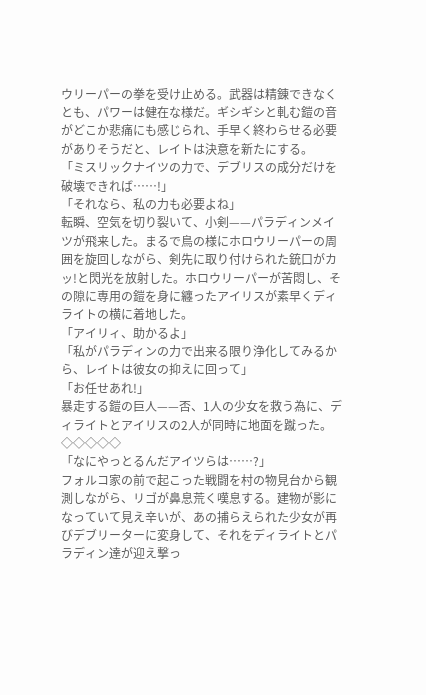ウリーパーの拳を受け止める。武器は精錬できなくとも、パワーは健在な様だ。ギシギシと軋む鎧の音がどこか悲痛にも感じられ、手早く終わらせる必要がありそうだと、レイトは決意を新たにする。
「ミスリックナイツの力で、デブリスの成分だけを破壊できれば……!」
「それなら、私の力も必要よね」
転瞬、空気を切り裂いて、小剣——パラディンメイツが飛来した。まるで鳥の様にホロウリーパーの周囲を旋回しながら、剣先に取り付けられた銃口がカッ!と閃光を放射した。ホロウリーパーが苦悶し、その隙に専用の鎧を身に纏ったアイリスが素早くディライトの横に着地した。
「アイリィ、助かるよ」
「私がパラディンの力で出来る限り浄化してみるから、レイトは彼女の抑えに回って」
「お任せあれ!」
暴走する鎧の巨人——否、1人の少女を救う為に、ディライトとアイリスの2人が同時に地面を蹴った。
◇◇◇◇◇
「なにやっとるんだアイツらは……?」
フォルコ家の前で起こった戦闘を村の物見台から観測しながら、リゴが鼻息荒く嘆息する。建物が影になっていて見え辛いが、あの捕らえられた少女が再びデブリーターに変身して、それをディライトとパラディン達が迎え撃っ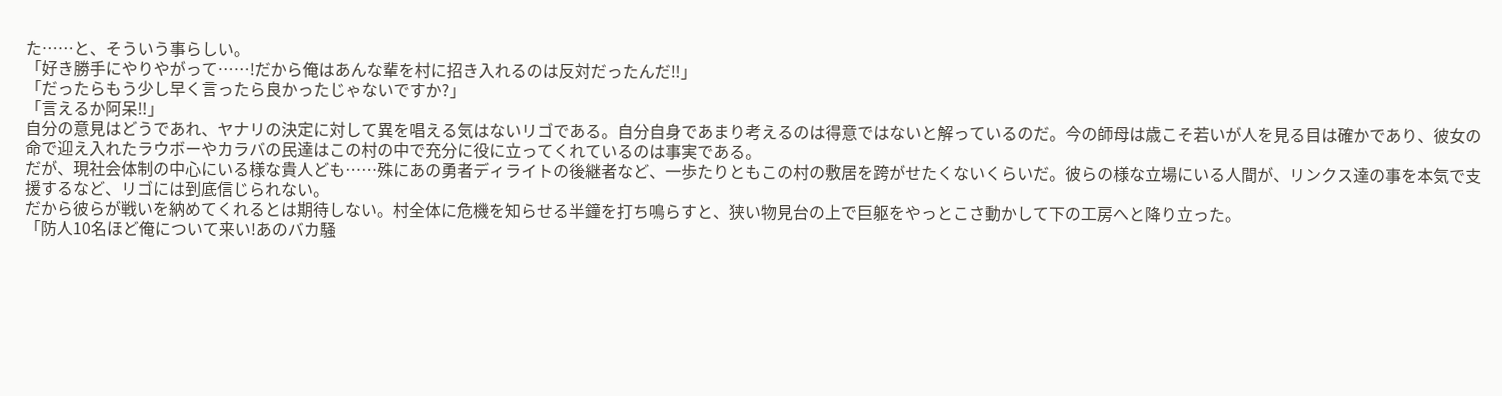た……と、そういう事らしい。
「好き勝手にやりやがって……!だから俺はあんな輩を村に招き入れるのは反対だったんだ‼」
「だったらもう少し早く言ったら良かったじゃないですか?」
「言えるか阿呆‼」
自分の意見はどうであれ、ヤナリの決定に対して異を唱える気はないリゴである。自分自身であまり考えるのは得意ではないと解っているのだ。今の師母は歳こそ若いが人を見る目は確かであり、彼女の命で迎え入れたラウボーやカラバの民達はこの村の中で充分に役に立ってくれているのは事実である。
だが、現社会体制の中心にいる様な貴人ども……殊にあの勇者ディライトの後継者など、一歩たりともこの村の敷居を跨がせたくないくらいだ。彼らの様な立場にいる人間が、リンクス達の事を本気で支援するなど、リゴには到底信じられない。
だから彼らが戦いを納めてくれるとは期待しない。村全体に危機を知らせる半鐘を打ち鳴らすと、狭い物見台の上で巨躯をやっとこさ動かして下の工房へと降り立った。
「防人10名ほど俺について来い!あのバカ騒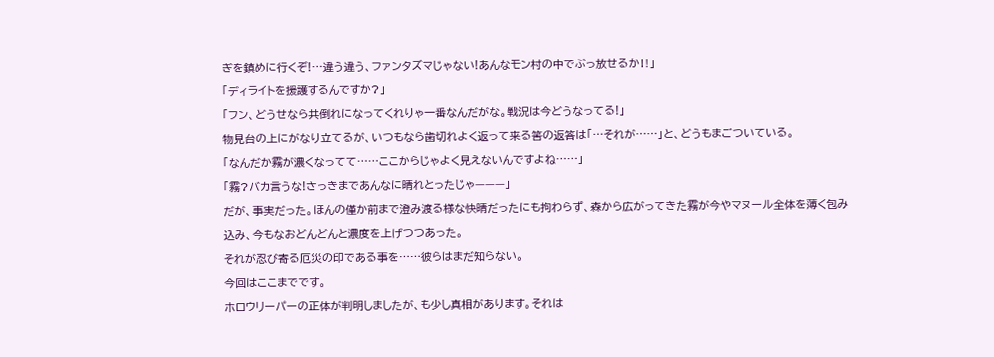ぎを鎮めに行くぞ!…違う違う、ファンタズマじゃない!あんなモン村の中でぶっ放せるか‼」
「ディライトを援護するんですか?」
「フン、どうせなら共倒れになってくれりゃ一番なんだがな。戦況は今どうなってる!」
物見台の上にがなり立てるが、いつもなら歯切れよく返って来る筈の返答は「…それが……」と、どうもまごついている。
「なんだか霧が濃くなってて……ここからじゃよく見えないんですよね……」
「霧?バカ言うな!さっきまであんなに晴れとったじゃ———」
だが、事実だった。ほんの僅か前まで澄み渡る様な快晴だったにも拘わらず、森から広がってきた霧が今やマヌール全体を薄く包み込み、今もなおどんどんと濃度を上げつつあった。
それが忍び寄る厄災の印である事を……彼らはまだ知らない。
今回はここまでです。
ホロウリーパーの正体が判明しましたが、も少し真相があります。それは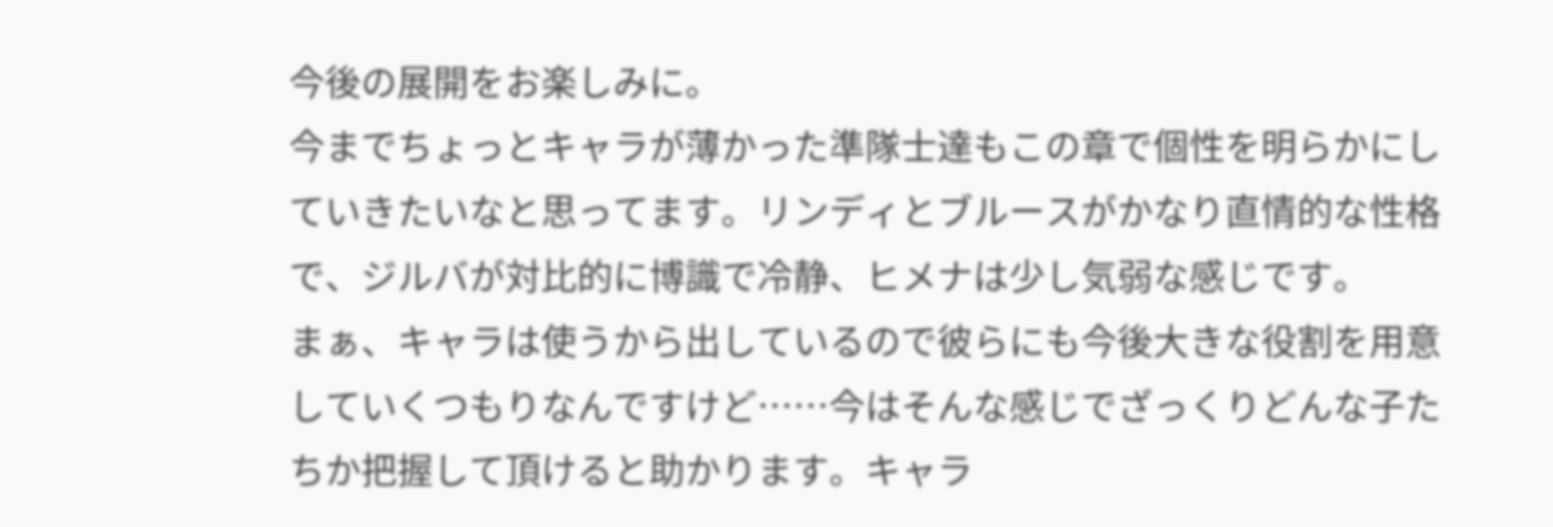今後の展開をお楽しみに。
今までちょっとキャラが薄かった準隊士達もこの章で個性を明らかにしていきたいなと思ってます。リンディとブルースがかなり直情的な性格で、ジルバが対比的に博識で冷静、ヒメナは少し気弱な感じです。
まぁ、キャラは使うから出しているので彼らにも今後大きな役割を用意していくつもりなんですけど……今はそんな感じでざっくりどんな子たちか把握して頂けると助かります。キャラ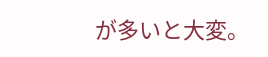が多いと大変。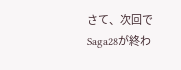さて、次回でSaga28が終わ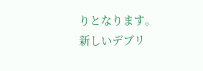りとなります。
新しいデブリ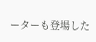ーターも登場した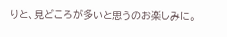りと、見どころが多いと思うのお楽しみに。